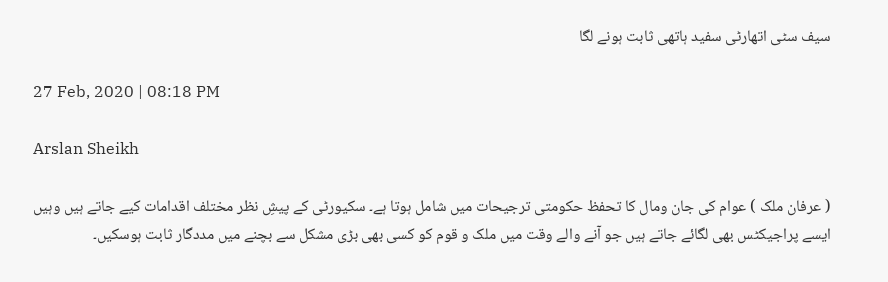سیف سٹی اتھارٹی سفید ہاتھی ثابت ہونے لگا

27 Feb, 2020 | 08:18 PM

Arslan Sheikh

( عرفان ملک ) عوام کی جان ومال کا تحفظ حکومتی ترجیحات میں شامل ہوتا ہے۔ سکیورٹی کے پیشِ نظر مختلف اقدامات کیے جاتے ہیں وہیں ایسے پراجیکٹس بھی لگائے جاتے ہیں جو آنے والے وقت میں ملک و قوم کو کسی بھی بڑی مشکل سے بچنے میں مددگار ثابت ہوسکیں۔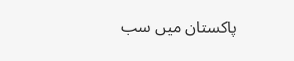پاکستان میں سب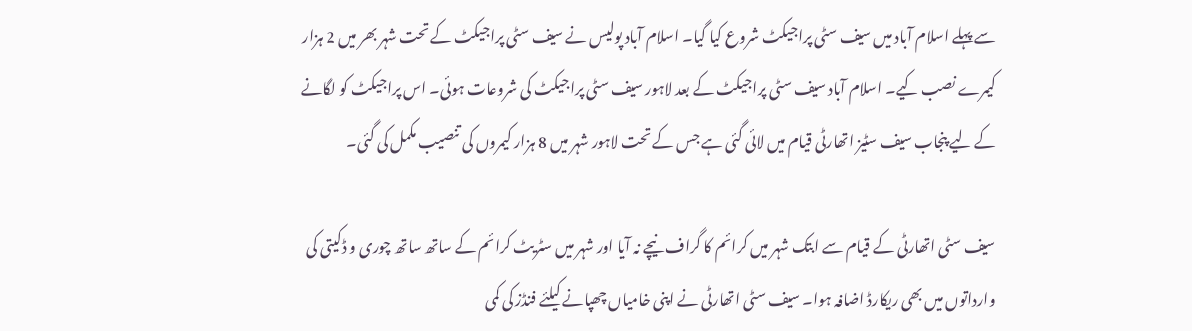سے پہلے اسلام آباد میں سیف سٹی پراجیکٹ شروع کیا گیا۔ اسلام آباد پولیس نے سیف سٹی پراجیکٹ کے تحت شہر بھر میں 2 ہزار کیمرے نصب کیے۔ اسلام آباد سیف سٹی پراجیکٹ کے بعد لاہور سیف سٹی پراجیکٹ کی شروعات ہوئی۔ اس پراجیکٹ کو لگانے کے لیے پنجاب سیف سٹیز اتھارٹی قیام میں لائی گئی ہے جس کے تحت لاہور شہر میں 8 ہزار کیمروں کی تنصیب مکمل کی گئی۔

سیف سٹی اتھارٹی کے قیام سے ابتک شہر میں کرائم کا گراف نیچے نہ آیا اور شہر میں سٹریٹ کرائم کے ساتھ ساتھ چوری و ڈکیتی کی وارداتوں میں بھی ریکارڈ اضافہ ہوا۔ سیف سٹی اتھارٹی نے اپنی خامیاں چھپانے کیلئے فنڈز کی کمی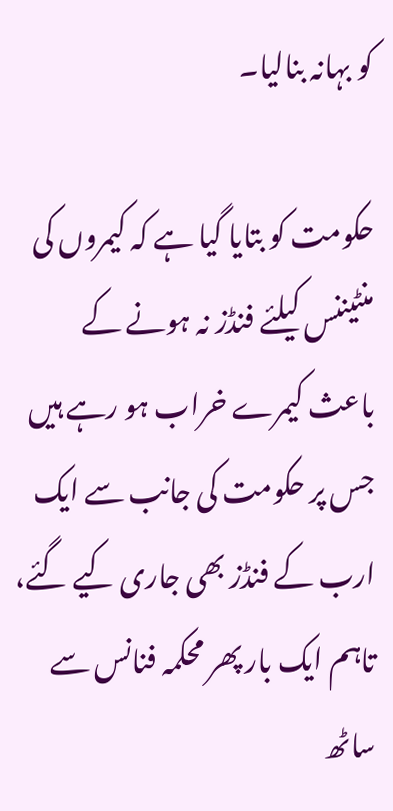کو بہانہ بنالیا۔

حکومت کو بتایا گیا ہے کہ کیمروں کی منٹیننس کیلئے فنڈز نہ ہونے کے باعث کیمرے خراب ہو رہے ہیں جس پر حکومت کی جانب سے ایک ارب کے فنڈز بھی جاری کیے گئے، تاہم ایک بار پھر محکمہ فنانس سے ساٹھ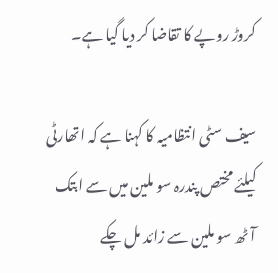کروڑ روپے کا تقاضا کر دیا گیا ہے۔

سیف سٹی انتظامیہ کا کہنا ہے کہ اتھارٹی کیلئے مختص پندرہ سو ملین میں سے ابتک آٹھ سو ملین سے زائد مل چکے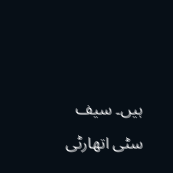ہیں۔ سیف سٹی اتھارٹی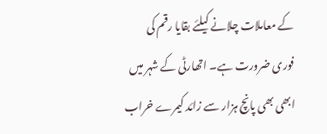کے معاملات چلانے کیلئے بقایا رقم کی فوری ضرورت ہے۔ اتھارٹی کے شہر میں ابھی بھی پانچ ہزار سے زائد کیمرے خراب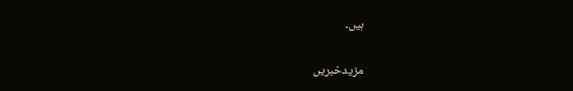ہیں۔

مزیدخبریں